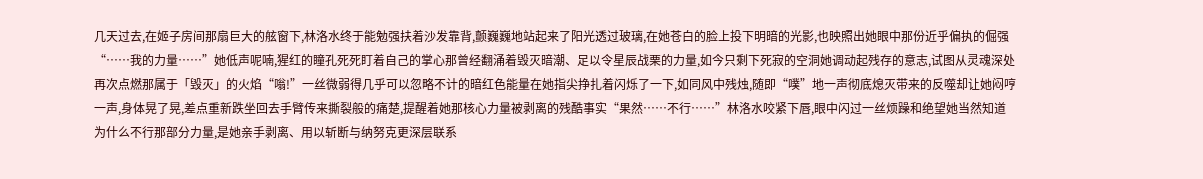几天过去,在姬子房间那扇巨大的舷窗下,林洛水终于能勉强扶着沙发靠背,颤巍巍地站起来了阳光透过玻璃,在她苍白的脸上投下明暗的光影,也映照出她眼中那份近乎偏执的倔强“……我的力量……”她低声呢喃,猩红的瞳孔死死盯着自己的掌心那曾经翻涌着毁灭暗潮、足以令星辰战栗的力量,如今只剩下死寂的空洞她调动起残存的意志,试图从灵魂深处再次点燃那属于「毁灭」的火焰“嗡!”一丝微弱得几乎可以忽略不计的暗红色能量在她指尖挣扎着闪烁了一下,如同风中残烛,随即“噗”地一声彻底熄灭带来的反噬却让她闷哼一声,身体晃了晃,差点重新跌坐回去手臂传来撕裂般的痛楚,提醒着她那核心力量被剥离的残酷事实“果然……不行……”林洛水咬紧下唇,眼中闪过一丝烦躁和绝望她当然知道为什么不行那部分力量,是她亲手剥离、用以斩断与纳努克更深层联系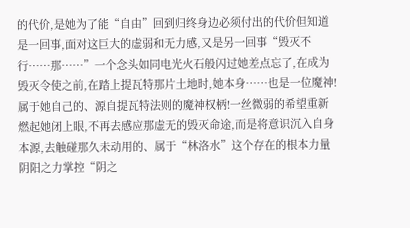的代价,是她为了能“自由”回到归终身边必须付出的代价但知道是一回事,面对这巨大的虚弱和无力感,又是另一回事“毁灭不行……那……”一个念头如同电光火石般闪过她差点忘了,在成为毁灭令使之前,在踏上提瓦特那片土地时,她本身……也是一位魔神!属于她自己的、源自提瓦特法则的魔神权柄!一丝微弱的希望重新燃起她闭上眼,不再去感应那虚无的毁灭命途,而是将意识沉入自身本源,去触碰那久未动用的、属于“林洛水”这个存在的根本力量阴阳之力掌控“阴之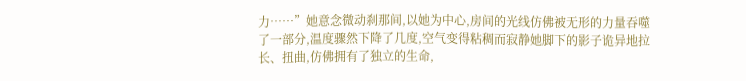力……”她意念微动刹那间,以她为中心,房间的光线仿佛被无形的力量吞噬了一部分,温度骤然下降了几度,空气变得粘稠而寂静她脚下的影子诡异地拉长、扭曲,仿佛拥有了独立的生命,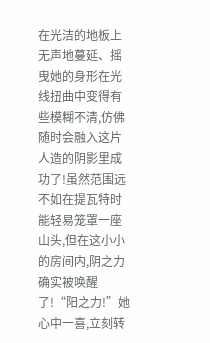在光洁的地板上无声地蔓延、摇曳她的身形在光线扭曲中变得有些模糊不清,仿佛随时会融入这片人造的阴影里成功了!虽然范围远不如在提瓦特时能轻易笼罩一座山头,但在这小小的房间内,阴之力确实被唤醒了!“阳之力!”她心中一喜,立刻转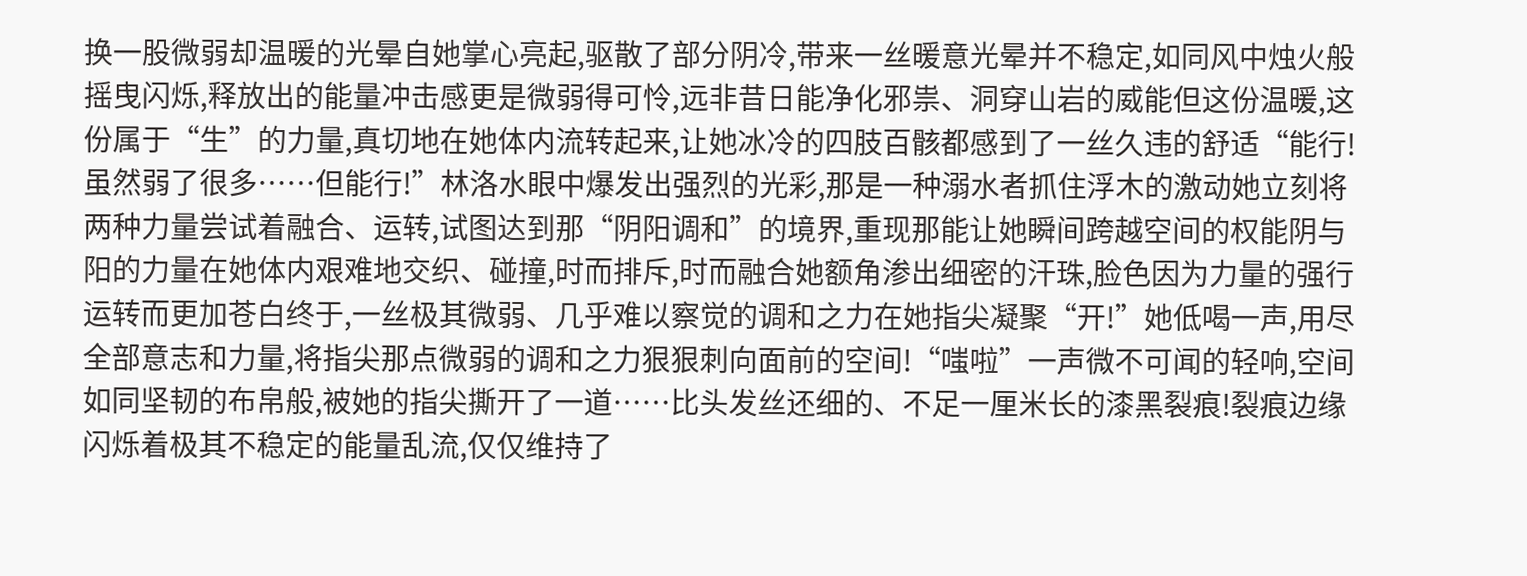换一股微弱却温暖的光晕自她掌心亮起,驱散了部分阴冷,带来一丝暖意光晕并不稳定,如同风中烛火般摇曳闪烁,释放出的能量冲击感更是微弱得可怜,远非昔日能净化邪祟、洞穿山岩的威能但这份温暖,这份属于“生”的力量,真切地在她体内流转起来,让她冰冷的四肢百骸都感到了一丝久违的舒适“能行!虽然弱了很多……但能行!”林洛水眼中爆发出强烈的光彩,那是一种溺水者抓住浮木的激动她立刻将两种力量尝试着融合、运转,试图达到那“阴阳调和”的境界,重现那能让她瞬间跨越空间的权能阴与阳的力量在她体内艰难地交织、碰撞,时而排斥,时而融合她额角渗出细密的汗珠,脸色因为力量的强行运转而更加苍白终于,一丝极其微弱、几乎难以察觉的调和之力在她指尖凝聚“开!”她低喝一声,用尽全部意志和力量,将指尖那点微弱的调和之力狠狠刺向面前的空间!“嗤啦”一声微不可闻的轻响,空间如同坚韧的布帛般,被她的指尖撕开了一道……比头发丝还细的、不足一厘米长的漆黑裂痕!裂痕边缘闪烁着极其不稳定的能量乱流,仅仅维持了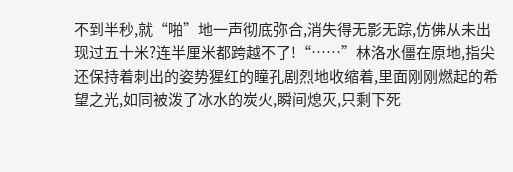不到半秒,就“啪”地一声彻底弥合,消失得无影无踪,仿佛从未出现过五十米?连半厘米都跨越不了!“……”林洛水僵在原地,指尖还保持着刺出的姿势猩红的瞳孔剧烈地收缩着,里面刚刚燃起的希望之光,如同被泼了冰水的炭火,瞬间熄灭,只剩下死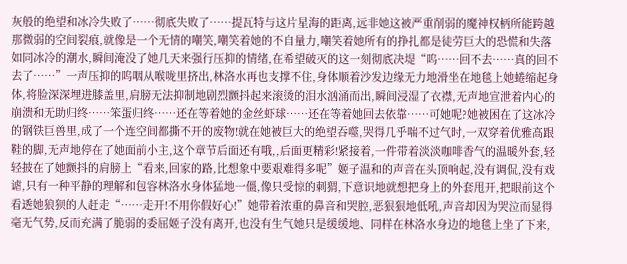灰般的绝望和冰冷失败了……彻底失败了……提瓦特与这片星海的距离,远非她这被严重削弱的魔神权柄所能跨越那微弱的空间裂痕,就像是一个无情的嘲笑,嘲笑着她的不自量力,嘲笑着她所有的挣扎都是徒劳巨大的恐慌和失落如同冰冷的潮水,瞬间淹没了她几天来强行压抑的情绪,在希望破灭的这一刻彻底决堤“呜……回不去……真的回不去了……”一声压抑的呜咽从喉咙里挤出,林洛水再也支撑不住,身体顺着沙发边缘无力地滑坐在地毯上她蜷缩起身体,将脸深深埋进膝盖里,肩膀无法抑制地剧烈颤抖起来滚烫的泪水汹涌而出,瞬间浸湿了衣襟,无声地宣泄着内心的崩溃和无助归终……笨蛋归终……还在等着她的金丝虾球……还在等着她回去依靠……可她呢?她被困在了这冰冷的钢铁巨兽里,成了一个连空间都撕不开的废物!就在她被巨大的绝望吞噬,哭得几乎喘不过气时,一双穿着优雅高跟鞋的脚,无声地停在了她面前小主,这个章节后面还有哦,,后面更精彩!紧接着,一件带着淡淡咖啡香气的温暖外套,轻轻披在了她颤抖的肩膀上“看来,回家的路,比想象中要艰难得多呢”姬子温和的声音在头顶响起,没有调侃,没有戏谑,只有一种平静的理解和包容林洛水身体猛地一僵,像只受惊的刺猬,下意识地就想把身上的外套甩开,把眼前这个看透她狼狈的人赶走“……走开!不用你假好心!”她带着浓重的鼻音和哭腔,恶狠狠地低吼,声音却因为哭泣而显得毫无气势,反而充满了脆弱的委屈姬子没有离开,也没有生气她只是缓缓地、同样在林洛水身边的地毯上坐了下来,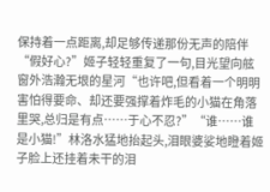保持着一点距离,却足够传递那份无声的陪伴“假好心?”姬子轻轻重复了一句,目光望向舷窗外浩瀚无垠的星河“也许吧,但看着一个明明害怕得要命、却还要强撑着炸毛的小猫在角落里哭,总归是有点……于心不忍?”“谁……谁是小猫!”林洛水猛地抬起头,泪眼婆娑地瞪着姬子脸上还挂着未干的泪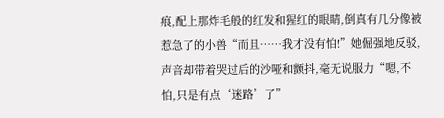痕,配上那炸毛般的红发和猩红的眼睛,倒真有几分像被惹急了的小兽“而且……我才没有怕!”她倔强地反驳,声音却带着哭过后的沙哑和颤抖,毫无说服力“嗯,不怕,只是有点‘迷路’了”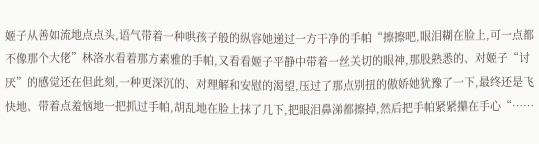姬子从善如流地点点头,语气带着一种哄孩子般的纵容她递过一方干净的手帕“擦擦吧,眼泪糊在脸上,可一点都不像那个大佬”林洛水看着那方素雅的手帕,又看看姬子平静中带着一丝关切的眼神,那股熟悉的、对姬子“讨厌”的感觉还在但此刻,一种更深沉的、对理解和安慰的渴望,压过了那点别扭的傲娇她犹豫了一下,最终还是飞快地、带着点羞恼地一把抓过手帕,胡乱地在脸上抹了几下,把眼泪鼻涕都擦掉,然后把手帕紧紧攥在手心“……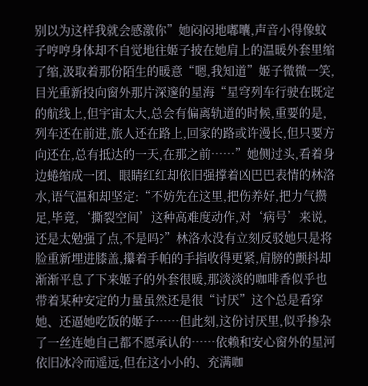别以为这样我就会感激你”她闷闷地嘟囔,声音小得像蚊子哼哼身体却不自觉地往姬子披在她肩上的温暖外套里缩了缩,汲取着那份陌生的暖意“嗯,我知道”姬子微微一笑,目光重新投向窗外那片深邃的星海“星穹列车行驶在既定的航线上,但宇宙太大,总会有偏离轨道的时候,重要的是,列车还在前进,旅人还在路上,回家的路或许漫长,但只要方向还在,总有抵达的一天,在那之前……”她侧过头,看着身边蜷缩成一团、眼睛红红却依旧强撑着凶巴巴表情的林洛水,语气温和却坚定:“不妨先在这里,把伤养好,把力气攒足,毕竟,‘撕裂空间’这种高难度动作,对‘病号’来说,还是太勉强了点,不是吗?”林洛水没有立刻反驳她只是将脸重新埋进膝盖,攥着手帕的手指收得更紧,肩膀的颤抖却渐渐平息了下来姬子的外套很暖,那淡淡的咖啡香似乎也带着某种安定的力量虽然还是很“讨厌”这个总是看穿她、还逼她吃饭的姬子……但此刻,这份讨厌里,似乎掺杂了一丝连她自己都不愿承认的……依赖和安心窗外的星河依旧冰冷而遥远,但在这小小的、充满咖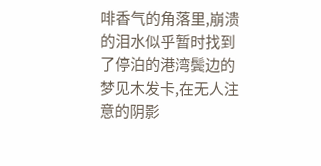啡香气的角落里,崩溃的泪水似乎暂时找到了停泊的港湾鬓边的梦见木发卡,在无人注意的阴影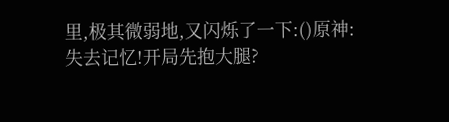里,极其微弱地,又闪烁了一下:()原神:失去记忆!开局先抱大腿?